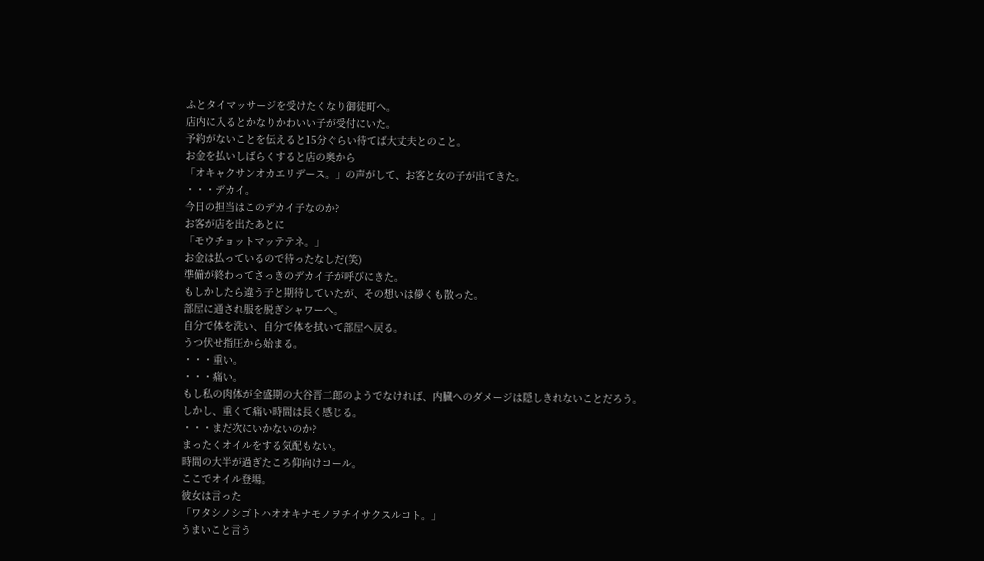ふとタイマッサージを受けたくなり御徒町へ。
店内に入るとかなりかわいい子が受付にいた。
予約がないことを伝えると15分ぐらい待てば大丈夫とのこと。
お金を払いしばらくすると店の奥から
「オキャクサンオカエリデース。」の声がして、お客と女の子が出てきた。
・・・デカイ。
今日の担当はこのデカイ子なのか?
お客が店を出たあとに
「モウチョットマッテテネ。」
お金は払っているので待ったなしだ(笑)
準備が終わってさっきのデカイ子が呼びにきた。
もしかしたら違う子と期待していたが、その想いは儚くも散った。
部屋に通され服を脱ぎシャワーへ。
自分で体を洗い、自分で体を拭いて部屋へ戻る。
うつ伏せ指圧から始まる。
・・・重い。
・・・痛い。
もし私の肉体が全盛期の大谷晋二郎のようでなければ、内臓へのダメージは隠しきれないことだろう。
しかし、重くて痛い時間は長く感じる。
・・・まだ次にいかないのか?
まったくオイルをする気配もない。
時間の大半が過ぎたころ仰向けコール。
ここでオイル登場。
彼女は言った
「ワタシノシゴトハオオキナモノヲチイサクスルコト。」
うまいこと言う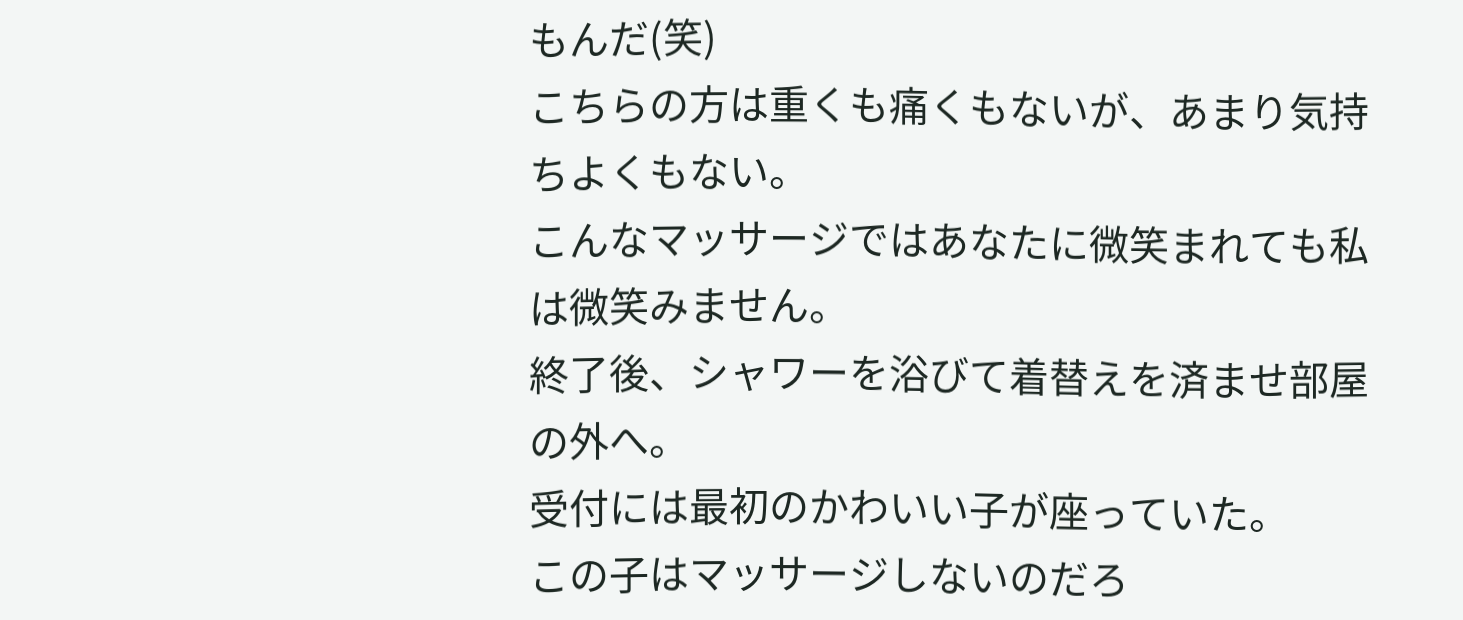もんだ(笑)
こちらの方は重くも痛くもないが、あまり気持ちよくもない。
こんなマッサージではあなたに微笑まれても私は微笑みません。
終了後、シャワーを浴びて着替えを済ませ部屋の外へ。
受付には最初のかわいい子が座っていた。
この子はマッサージしないのだろ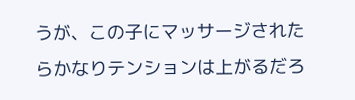うが、この子にマッサージされたらかなりテンションは上がるだろ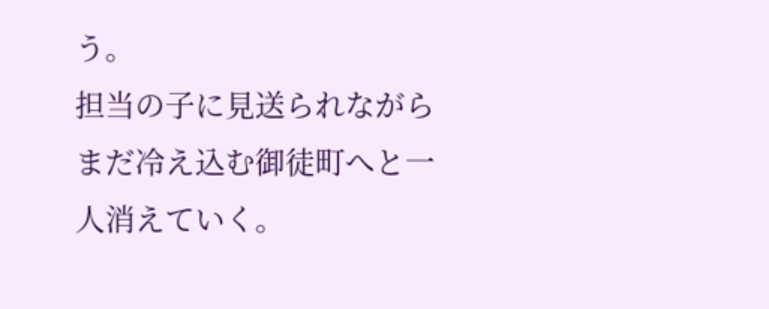う。
担当の子に見送られながらまだ冷え込む御徒町へと一人消えていく。